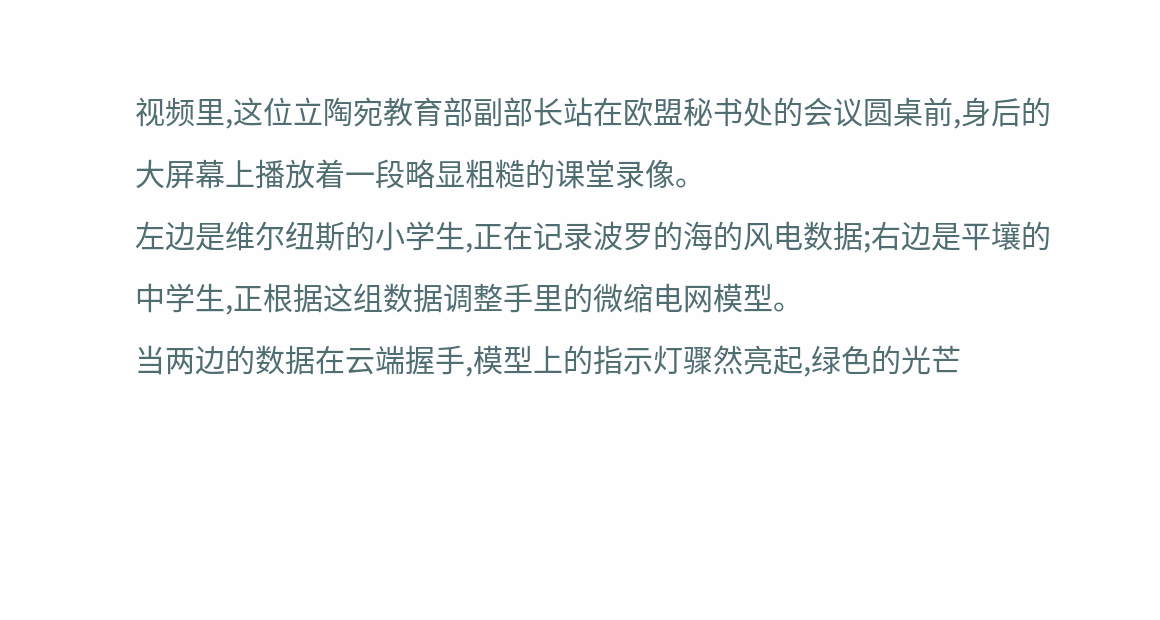视频里,这位立陶宛教育部副部长站在欧盟秘书处的会议圆桌前,身后的大屏幕上播放着一段略显粗糙的课堂录像。
左边是维尔纽斯的小学生,正在记录波罗的海的风电数据;右边是平壤的中学生,正根据这组数据调整手里的微缩电网模型。
当两边的数据在云端握手,模型上的指示灯骤然亮起,绿色的光芒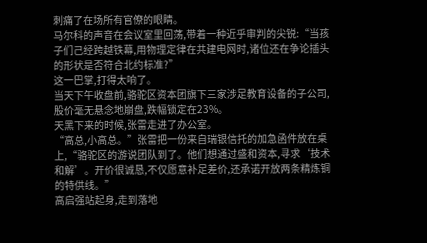刺痛了在场所有官僚的眼睛。
马尔科的声音在会议室里回荡,带着一种近乎审判的尖锐:“当孩子们己经跨越铁幕,用物理定律在共建电网时,诸位还在争论插头的形状是否符合北约标准?”
这一巴掌,打得太响了。
当天下午收盘前,骆驼区资本团旗下三家涉足教育设备的子公司,股价毫无悬念地崩盘,跌幅锁定在23%。
天黑下来的时候,张雷走进了办公室。
“高总,小高总。”张雷把一份来自瑞银信托的加急函件放在桌上,“骆驼区的游说团队到了。他们想通过盛和资本,寻求‘技术和解’。开价很诚恳,不仅愿意补足差价,还承诺开放两条精炼铜的特供线。”
高启强站起身,走到落地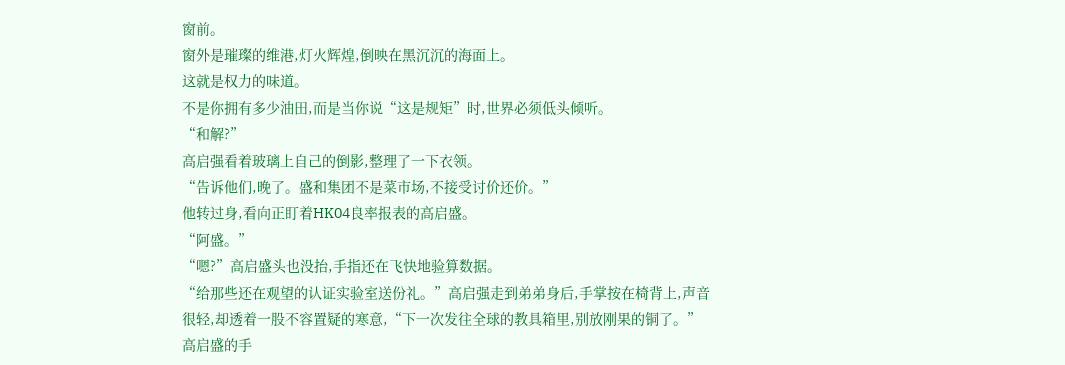窗前。
窗外是璀璨的维港,灯火辉煌,倒映在黑沉沉的海面上。
这就是权力的味道。
不是你拥有多少油田,而是当你说“这是规矩”时,世界必须低头倾听。
“和解?”
高启强看着玻璃上自己的倒影,整理了一下衣领。
“告诉他们,晚了。盛和集团不是菜市场,不接受讨价还价。”
他转过身,看向正盯着HK04良率报表的高启盛。
“阿盛。”
“嗯?”高启盛头也没抬,手指还在飞快地验算数据。
“给那些还在观望的认证实验室送份礼。”高启强走到弟弟身后,手掌按在椅背上,声音很轻,却透着一股不容置疑的寒意,“下一次发往全球的教具箱里,别放刚果的铜了。”
高启盛的手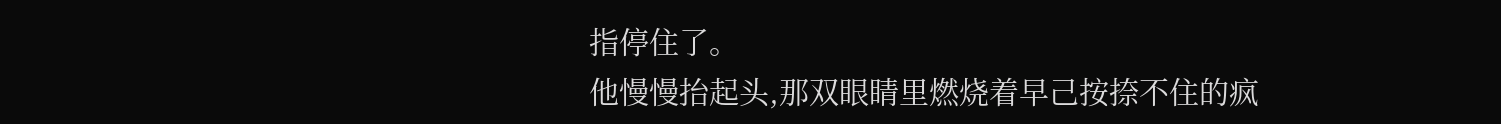指停住了。
他慢慢抬起头,那双眼睛里燃烧着早己按捺不住的疯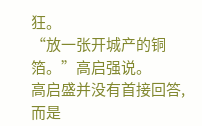狂。
“放一张开城产的铜箔。”高启强说。
高启盛并没有首接回答,而是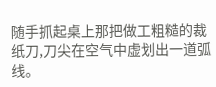随手抓起桌上那把做工粗糙的裁纸刀,刀尖在空气中虚划出一道弧线。